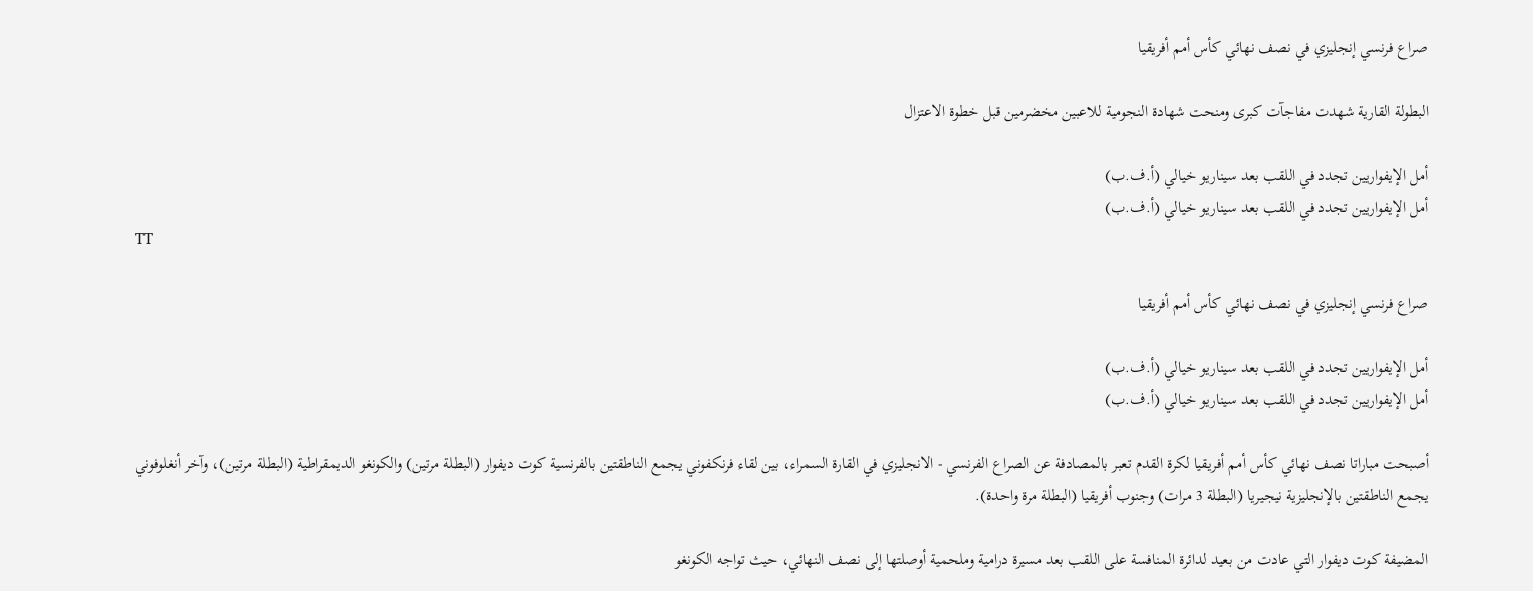صراع فرنسي إنجليزي في نصف نهائي كأس أمم أفريقيا

البطولة القارية شهدت مفاجآت كبرى ومنحت شهادة النجومية للاعبين مخضرمين قبل خطوة الاعتزال

أمل الإيفواريين تجدد في اللقب بعد سيناريو خيالي (أ.ف.ب)
أمل الإيفواريين تجدد في اللقب بعد سيناريو خيالي (أ.ف.ب)
TT

صراع فرنسي إنجليزي في نصف نهائي كأس أمم أفريقيا

أمل الإيفواريين تجدد في اللقب بعد سيناريو خيالي (أ.ف.ب)
أمل الإيفواريين تجدد في اللقب بعد سيناريو خيالي (أ.ف.ب)

أصبحت مباراتا نصف نهائي كأس أمم أفريقيا لكرة القدم تعبر بالمصادفة عن الصراع الفرنسي - الانجليزي في القارة السمراء، بين لقاء فرنكفوني يجمع الناطقتين بالفرنسية كوت ديفوار (البطلة مرتين) والكونغو الديمقراطية (البطلة مرتين)، وآخر أنغلوفوني يجمع الناطقتين بالإنجليزية نيجيريا (البطلة 3 مرات) وجنوب أفريقيا (البطلة مرة واحدة).

المضيفة كوت ديفوار التي عادت من بعيد لدائرة المنافسة على اللقب بعد مسيرة درامية وملحمية أوصلتها إلى نصف النهائي، حيث تواجه الكونغو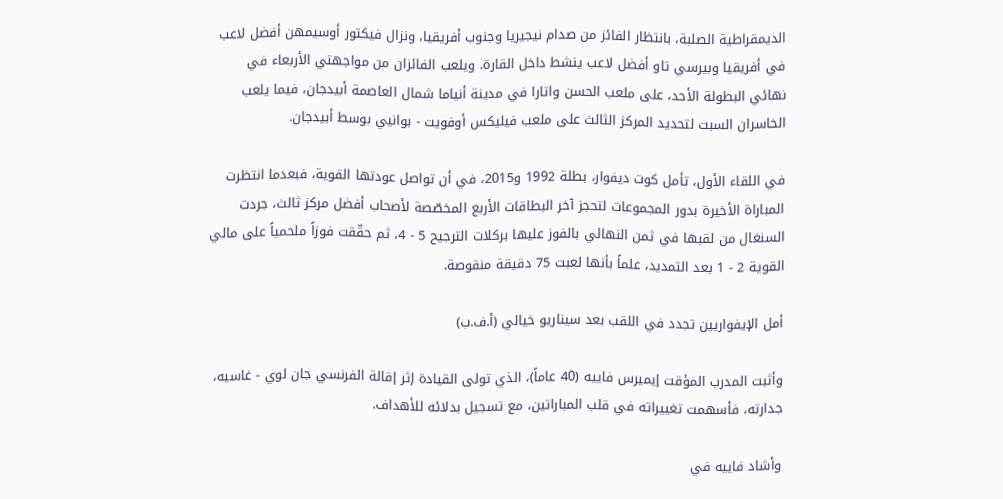الديمقراطية الصلبة، بانتظار الفائز من صدام نيجيريا وجنوب أفريقيا، ونزال فيكتور أوسيمهن أفضل لاعب في أفريقيا وبيرسي تاو أفضل لاعب ينشط داخل القارة. ويلعب الفائزان من مواجهتي الأربعاء في نهائي البطولة الأحد، على ملعب الحسن واتارا في مدينة أنياما شمال العاصمة أبيدجان، فيما يلعب الخاسران السبت لتحديد المركز الثالث على ملعب فيليكس أوفويت - بوانيي بوسط أبيدجان.

في اللقاء الأول، تأمل كوت ديفوار، بطلة 1992 و2015، في أن تواصل عودتها القوية، فبعدما انتظرت المباراة الأخيرة بدور المجموعات لتحجز آخر البطاقات الأربع المخصّصة لأصحاب أفضل مركز ثالث، جردت السنغال من لقبها في ثمن النهائي بالفوز عليها بركلات الترجيح 5 - 4، ثم حقّقت فوزاً ملحمياً على مالي القوية 2 - 1 بعد التمديد، علماً بأنها لعبت 75 دقيقة منقوصة.

أمل الإيفواريين تجدد في اللقب بعد سيناريو خيالي (أ.ف.ب)

وأثبت المدرب المؤقت إيميرس فاييه (40 عاماً)، الذي تولى القيادة إثر إقالة الفرنسي جان لوي - غاسيه، جدارته، فأسهمت تغييراته في قلب المباراتين، مع تسجيل بدلائه للأهداف.

وأشاد فاييه في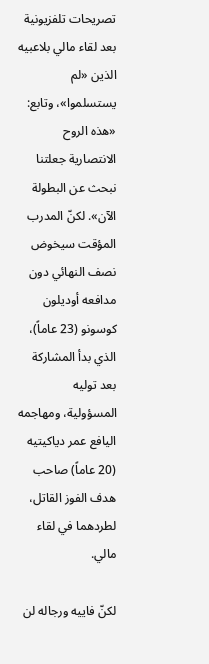تصريحات تلفزيونية بعد لقاء مالي بلاعبيه الذين «لم يستسلموا»، وتابع: «هذه الروح الانتصارية جعلتنا نبحث عن البطولة الآن». لكنّ المدرب المؤقت سيخوض نصف النهائي دون مدافعه أوديلون كوسونو (23 عاماً)، الذي بدأ المشاركة بعد توليه المسؤولية، ومهاجمه اليافع عمر دياكيتيه (20 عاماً) صاحب هدف الفوز القاتل، لطردهما في لقاء مالي.

لكنّ فاييه ورجاله لن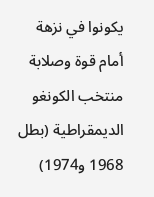يكونوا في نزهة أمام قوة وصلابة منتخب الكونغو الديمقراطية (بطل 1968 و1974)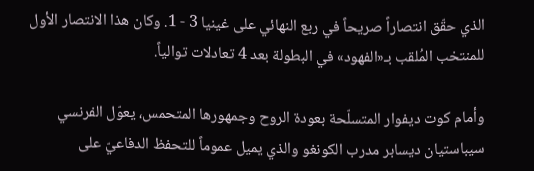الذي حقّق انتصاراً صريحاً في ربع النهائي على غينيا 3 - 1. وكان هذا الانتصار الأول للمنتخب المُلقب بـ«الفهود» في البطولة بعد 4 تعادلات توالياً.

وأمام كوت ديفوار المتسلّحة بعودة الروح وجمهورها المتحمس، يعوّل الفرنسي سيباستيان ديسابر مدرب الكونغو والذي يميل عموماً للتحفظ الدفاعيّ على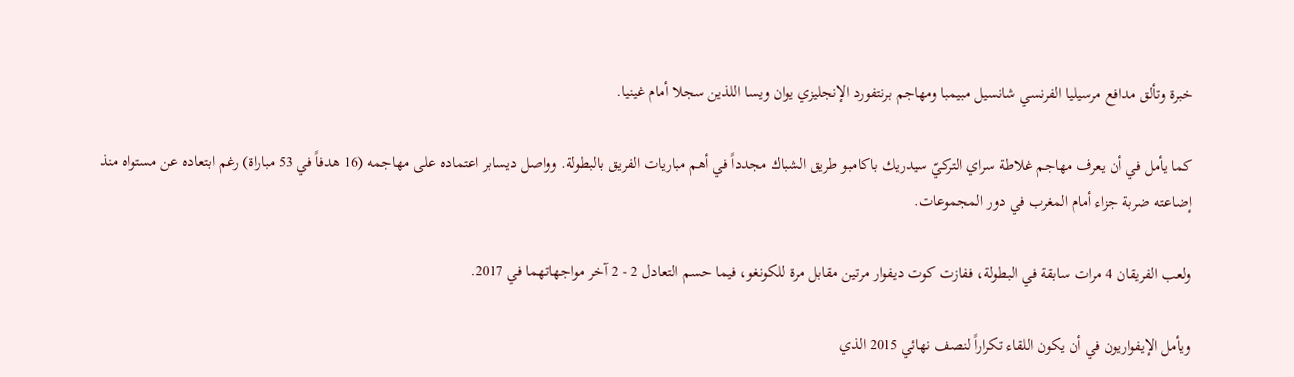خبرة وتألق مدافع مرسيليا الفرنسي شانسيل مبيمبا ومهاجم برنتفورد الإنجليزي يوان ويسا اللذين سجلا أمام غينيا.

كما يأمل في أن يعرف مهاجم غلاطة سراي التركيّ سيدريك باكامبو طريق الشباك مجدداً في أهم مباريات الفريق بالبطولة. وواصل ديسابر اعتماده على مهاجمه (16 هدفاً في 53 مباراة) رغم ابتعاده عن مستواه منذ إضاعته ضربة جزاء أمام المغرب في دور المجموعات.

ولعب الفريقان 4 مرات سابقة في البطولة، ففازت كوت ديفوار مرتين مقابل مرة للكونغو، فيما حسم التعادل 2 - 2 آخر مواجهاتهما في 2017.

ويأمل الإيفواريون في أن يكون اللقاء تكراراً لنصف نهائي 2015 الذي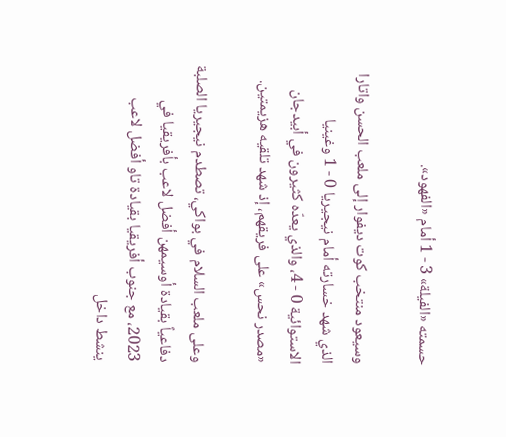حسمته «الفيلة» 3 - 1 أمام «الفهود».

وسيعود منتخب كوت ديفوار إلى ملعب الحسن واتارا الذي شهد خسارته أمام نيجيريا 0 - 1 وغينيا الاستوائية 0 - 4، والذي يعدّه كثيرون في أبيدجان «مصدر نحس» على فريقهم، إذ شهد تلقيه هزيمتين.

وعلى ملعب السلام في بواكي، تصطدم نيجيريا الصلبة دفاعياً بقيادة أوسيمهن أفضل لاعب بأفريقيا في 2023، مع جنوب أفريقيا بقيادة تاو أفضل لاعب ينشط داخل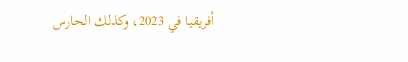أفريقيا في 2023، وكذلك الحارس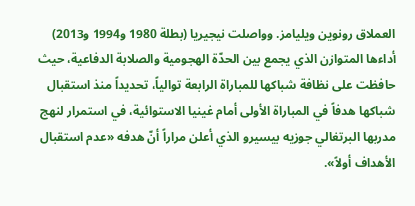العملاق رونوين ويليامز. وواصلت نيجيريا (بطلة 1980 و1994 و2013) أداءها المتوازن الذي يجمع بين الحدّة الهجومية والصلابة الدفاعية، حيث حافظت على نظافة شباكها للمباراة الرابعة توالياً، تحديداً منذ استقبال شباكها هدفاً في المباراة الأولى أمام غينيا الاستوائية، في استمرار لنهج مدربها البرتغالي جوزيه بيسيرو الذي أعلن مراراً أنّ هدفه «عدم استقبال الأهداف أولاً».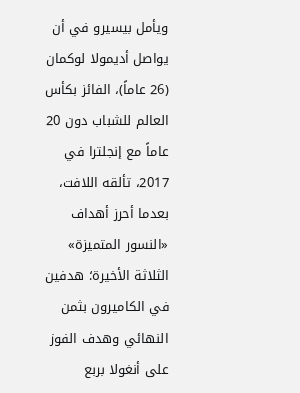ويأمل بيسيرو في أن يواصل أديمولا لوكمان (26 عاماً)، الفائز بكأس العالم للشباب دون 20 عاماً مع إنجلترا في 2017، تألقه اللافت، بعدما أحرز أهداف «النسور المتميزة» الثلاثة الأخيرة؛ هدفين في الكاميرون بثمن النهائي وهدف الفوز على أنغولا بربع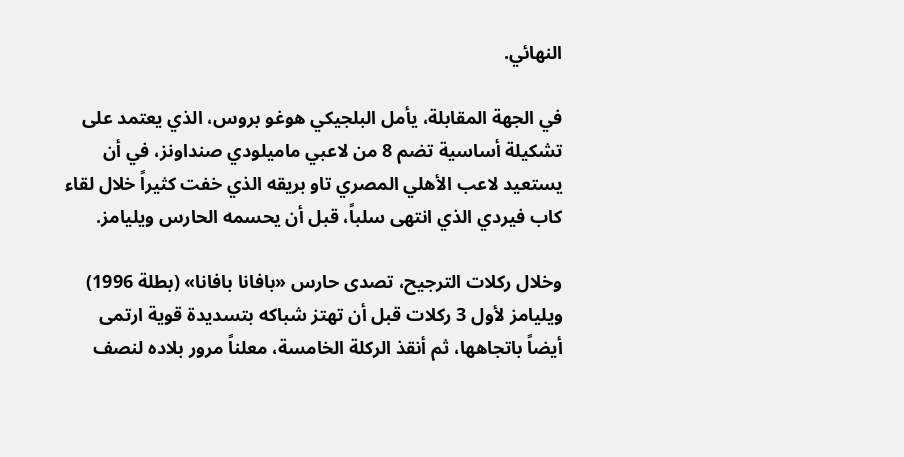النهائي.

في الجهة المقابلة، يأمل البلجيكي هوغو بروس، الذي يعتمد على تشكيلة أساسية تضم 8 من لاعبي ماميلودي صنداونز، في أن يستعيد لاعب الأهلي المصري تاو بريقه الذي خفت كثيراً خلال لقاء كاب فيردي الذي انتهى سلباً، قبل أن يحسمه الحارس ويليامز.

وخلال ركلات الترجيح، تصدى حارس «بافانا بافانا» (بطلة 1996) ويليامز لأول 3 ركلات قبل أن تهتز شباكه بتسديدة قوية ارتمى أيضاً باتجاهها، ثم أنقذ الركلة الخامسة، معلناً مرور بلاده لنصف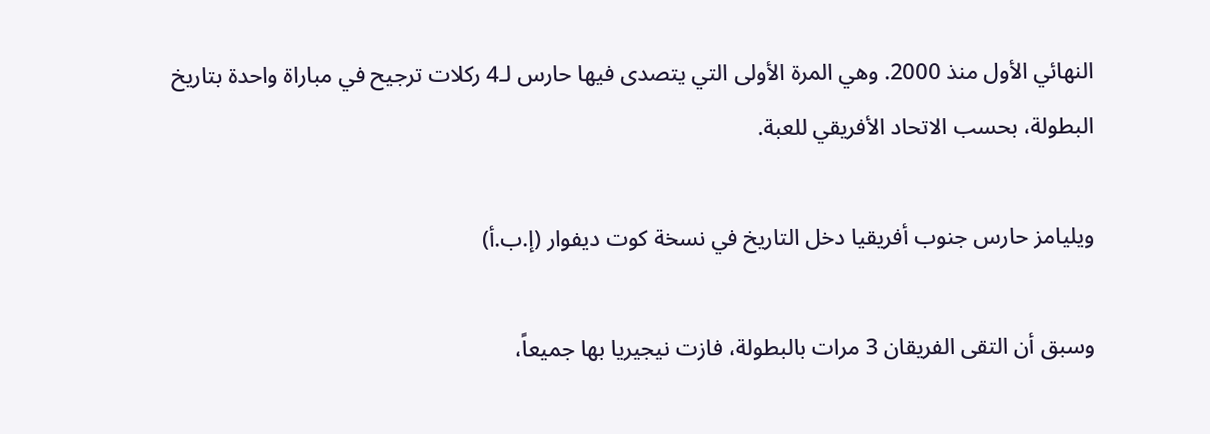النهائي الأول منذ 2000. وهي المرة الأولى التي يتصدى فيها حارس لـ4 ركلات ترجيح في مباراة واحدة بتاريخ البطولة، بحسب الاتحاد الأفريقي للعبة.

ويليامز حارس جنوب أفريقيا دخل التاريخ في نسخة كوت ديفوار (إ.ب.أ)

وسبق أن التقى الفريقان 3 مرات بالبطولة، فازت نيجيريا بها جميعاً،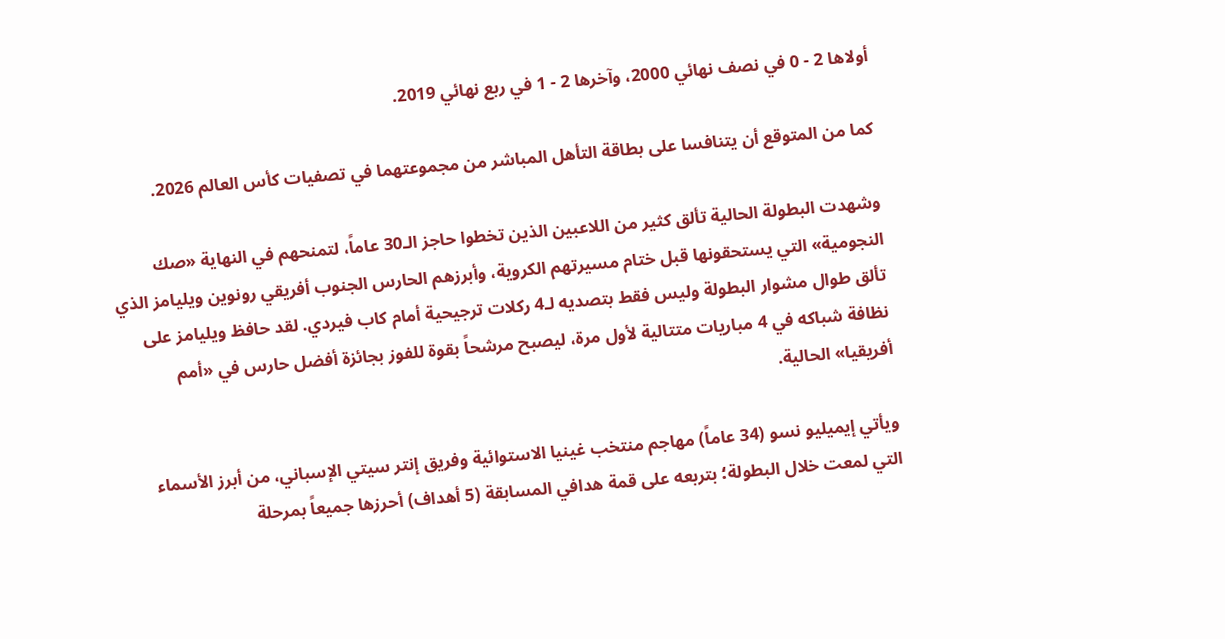أولاها 2 - 0 في نصف نهائي 2000، وآخرها 2 - 1 في ربع نهائي 2019.

كما من المتوقع أن يتنافسا على بطاقة التأهل المباشر من مجموعتهما في تصفيات كأس العالم 2026.

وشهدت البطولة الحالية تألق كثير من اللاعبين الذين تخطوا حاجز الـ30 عاماً، لتمنحهم في النهاية «صك النجومية» التي يستحقونها قبل ختام مسيرتهم الكروية، وأبرزهم الحارس الجنوب أفريقي رونوين ويليامز الذي تألق طوال مشوار البطولة وليس فقط بتصديه لـ4 ركلات ترجيحية أمام كاب فيردي. لقد حافظ ويليامز على نظافة شباكه في 4 مباريات متتالية لأول مرة، ليصبح مرشحاً بقوة للفوز بجائزة أفضل حارس في «أمم أفريقيا» الحالية.

ويأتي إيميليو نسو (34 عاماً) مهاجم منتخب غينيا الاستوائية وفريق إنتر سيتي الإسباني، من أبرز الأسماء التي لمعت خلال البطولة؛ بتربعه على قمة هدافي المسابقة (5 أهداف) أحرزها جميعاً بمرحلة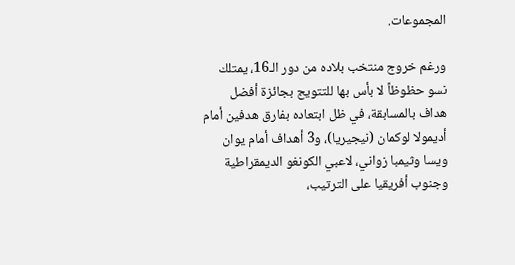المجموعات.

ورغم خروج منتخب بلاده من دور الـ16، يمتلك نسو حظوظاً لا بأس بها للتتويج بجائزة أفضل هداف بالمسابقة، في ظل ابتعاده بفارق هدفين أمام أديمولا لوكمان (نيجيريا)، و3 أهداف أمام يوان ويسا وثيمبا زواني، لاعبي الكونغو الديمقراطية وجنوب أفريقيا على الترتيب،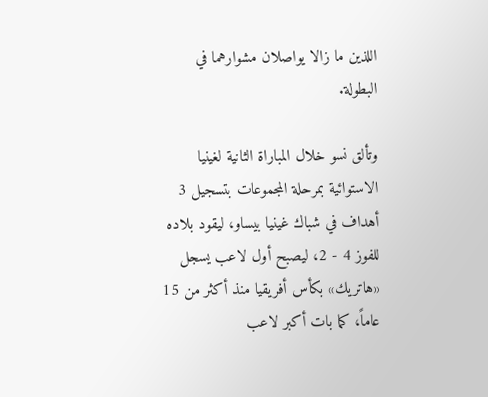اللذين ما زالا يواصلان مشوارهما في البطولة.

وتألق نسو خلال المباراة الثانية لغينيا الاستوائية بمرحلة المجموعات بتسجيل 3 أهداف في شباك غينيا بيساو، ليقود بلاده للفوز 4 - 2، ليصبح أول لاعب يسجل «هاتريك» بكأس أفريقيا منذ أكثر من 15 عاماً، كما بات أكبر لاعب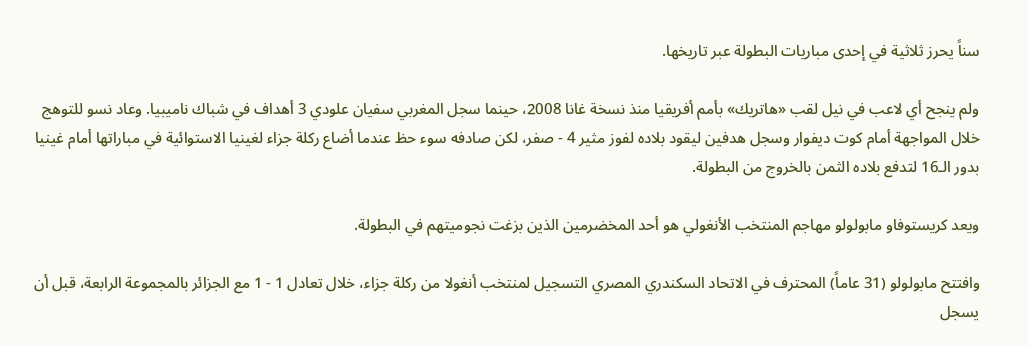سناً يحرز ثلاثية في إحدى مباريات البطولة عبر تاريخها.

ولم ينجح أي لاعب في نيل لقب «هاتريك» بأمم أفريقيا منذ نسخة غانا 2008، حينما سجل المغربي سفيان علودي 3 أهداف في شباك ناميبيا. وعاد نسو للتوهج خلال المواجهة أمام كوت ديفوار وسجل هدفين ليقود بلاده لفوز مثير 4 - صفر، لكن صادفه سوء حظ عندما أضاع ركلة جزاء لغينيا الاستوائية في مباراتها أمام غينيا بدور الـ16 لتدفع بلاده الثمن بالخروج من البطولة.

ويعد كريستوفاو مابولولو مهاجم المنتخب الأنغولي هو أحد المخضرمين الذين بزغت نجوميتهم في البطولة.

وافتتح مابولولو (31 عاماً) المحترف في الاتحاد السكندري المصري التسجيل لمنتخب أنغولا من ركلة جزاء، خلال تعادل 1 - 1 مع الجزائر بالمجموعة الرابعة، قبل أن يسجل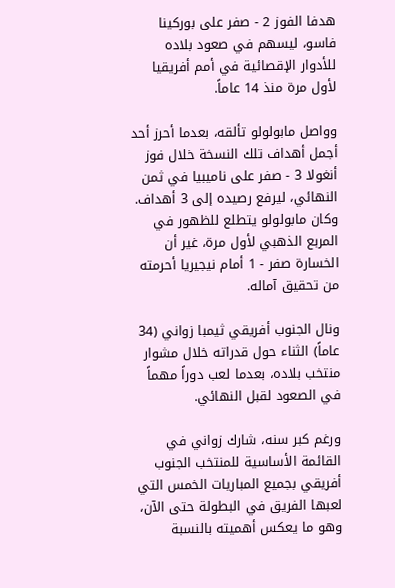هدفا الفوز 2 - صفر على بوركينا فاسو، ليسهم في صعود بلاده للأدوار الإقصائية في أمم أفريقيا لأول مرة منذ 14 عاماً.

وواصل مابولولو تألقه، بعدما أحرز أحد أجمل أهداف تلك النسخة خلال فوز أنغولا 3 - صفر على ناميبيا في ثمن النهائي، ليرفع رصيده إلى 3 أهداف. وكان مابولولو يتطلع للظهور في المربع الذهبي لأول مرة، غير أن الخسارة صفر - 1 أمام نيجيريا أحرمته من تحقيق آماله.

ونال الجنوب أفريقي ثيمبا زواني (34 عاماً) الثناء حول قدراته خلال مشوار منتخب بلاده، بعدما لعب دوراً مهماً في الصعود لقبل النهائي.

ورغم كبر سنه، شارك زواني في القائمة الأساسية للمنتخب الجنوب أفريقي بجميع المباريات الخمس التي لعبها الفريق في البطولة حتى الآن، وهو ما يعكس أهميته بالنسبة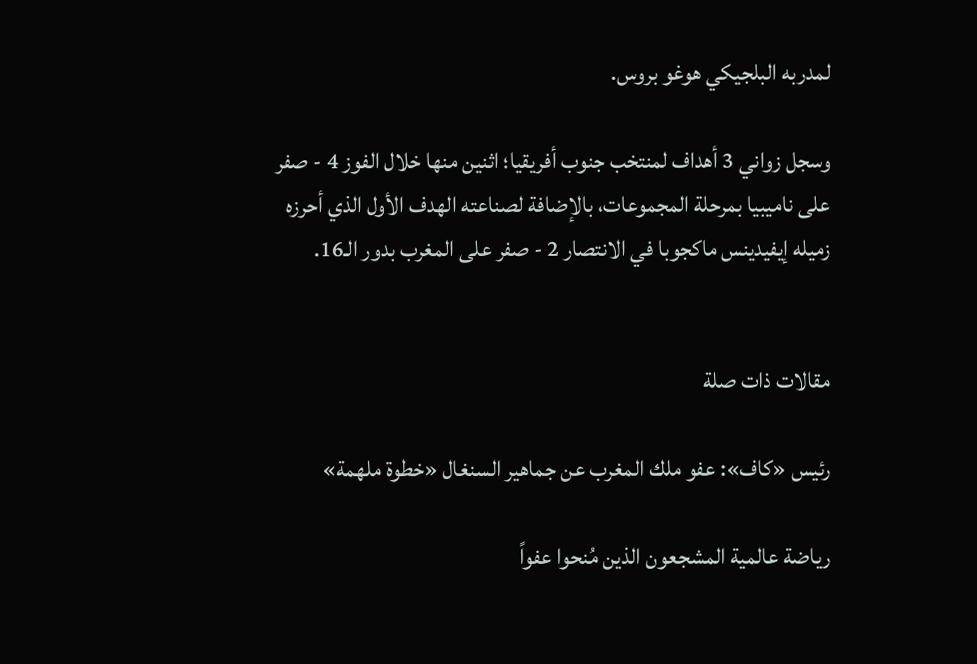لمدربه البلجيكي هوغو بروس.

وسجل زواني 3 أهداف لمنتخب جنوب أفريقيا؛ اثنين منها خلال الفوز 4 - صفر على ناميبيا بمرحلة المجموعات، بالإضافة لصناعته الهدف الأول الذي أحرزه زميله إيفيدينس ماكجوبا في الانتصار 2 - صفر على المغرب بدور الـ16.


مقالات ذات صلة

رئيس «كاف»: عفو ملك المغرب عن جماهير السنغال «خطوة ملهمة»

رياضة عالمية المشجعون الذين مُنحوا عفواً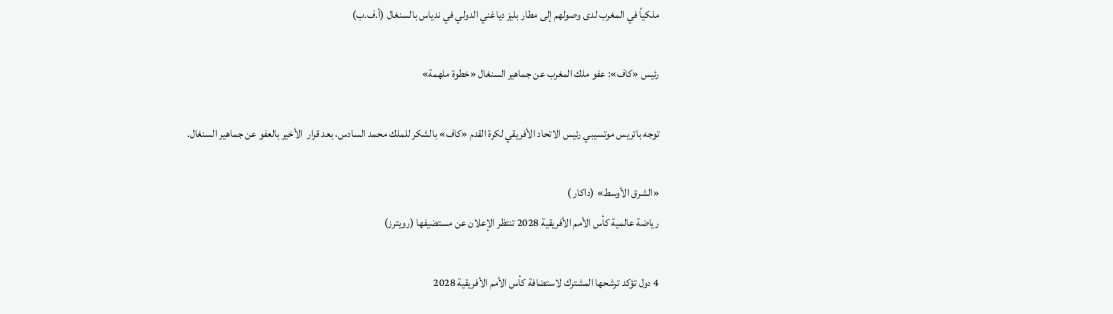ملكياً في المغرب لدى وصولهم إلى مطار بليز دياغني الدولي في ندياس بالسنغال (أ.ف.ب)

رئيس «كاف»: عفو ملك المغرب عن جماهير السنغال «خطوة ملهمة»

توجه باتريس موتسيبي رئيس الاتحاد الأفريقي لكرة القدم «كاف» بالشكر للملك محمد السادس، بعد قرار  الأخير بالعفو عن جماهير السنغال.

«الشرق الأوسط» (داكار )
رياضة عالمية كأس الأمم الأفريقية 2028 تنتظر الإعلان عن مستضيفها (رويترز)

4 دول تؤكد ترشحها المشترك لاستضافة كأس الأمم الأفريقية 2028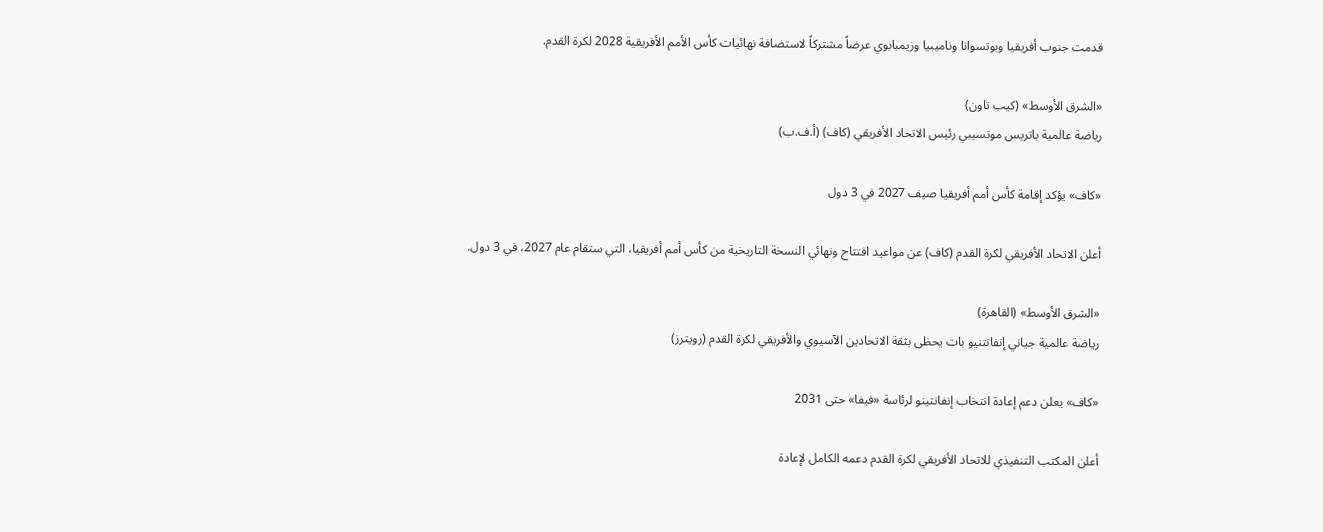قدمت جنوب أفريقيا وبوتسوانا وناميبيا وزيمبابوي عرضاً مشتركاً لاستضافة نهائيات كأس الأمم الأفريقية 2028 لكرة القدم.

«الشرق الأوسط» (كيب تاون)
رياضة عالمية باتريس موتسيبي رئيس الاتحاد الأفريقي (كاف) (أ.ف.ب)

«كاف» يؤكد إقامة كأس أمم أفريقيا صيف 2027 في 3 دول

أعلن الاتحاد الأفريقي لكرة القدم (كاف) عن مواعيد افتتاح ونهائي النسخة التاريخية من كأس أمم أفريقيا، التي ستقام عام 2027، في 3 دول.

«الشرق الأوسط» (القاهرة)
رياضة عالمية جياني إنفانتنيو بات يحظى بثقة الاتحادين الآسيوي والأفريقي لكرة القدم (رويترز)

«كاف» يعلن دعم إعادة انتخاب إنفانتينو لرئاسة «فيفا» حتى 2031

أعلن المكتب التنفيذي للاتحاد الأفريقي لكرة القدم دعمه الكامل لإعادة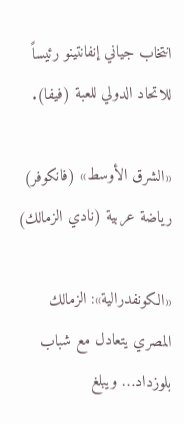انتخاب جياني إنفانتينو رئيساً للاتحاد الدولي للعبة (فيفا).

«الشرق الأوسط» (فانكوفر)
رياضة عربية (نادي الزمالك)

«الكونفدرالية»: الزمالك المصري يتعادل مع شباب بلوزداد… ويبلغ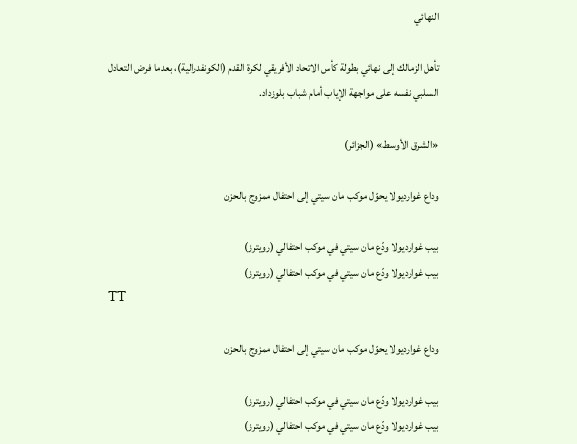النهائي

تأهل الزمالك إلى نهائي بطولة كأس الاتحاد الأفريقي لكرة القدم (الكونفدرالية)، بعدما فرض التعادل السلبي نفسه على مواجهة الإياب أمام شباب بلوزداد.

«الشرق الأوسط» (الجزائر)

وداع غوارديولا يحوّل موكب مان سيتي إلى احتفال ممزوج بالحزن

بيب غوارديولا ودّع مان سيتي في موكب احتفالي (رويترز)
بيب غوارديولا ودّع مان سيتي في موكب احتفالي (رويترز)
TT

وداع غوارديولا يحوّل موكب مان سيتي إلى احتفال ممزوج بالحزن

بيب غوارديولا ودّع مان سيتي في موكب احتفالي (رويترز)
بيب غوارديولا ودّع مان سيتي في موكب احتفالي (رويترز)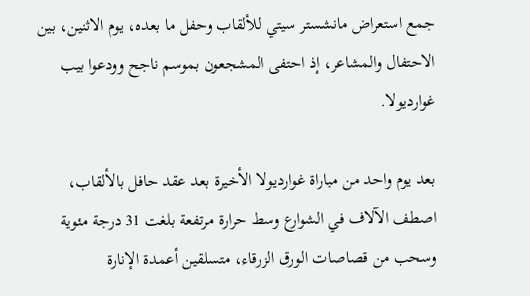جمع استعراض مانشستر سيتي للألقاب وحفل ما بعده، يوم الاثنين، بين الاحتفال والمشاعر، إذ احتفى المشجعون بموسم ناجح وودعوا بيب غوارديولا.

بعد يوم واحد من مباراة غوارديولا الأخيرة بعد عقد حافل بالألقاب، اصطف الآلاف في الشوارع وسط حرارة مرتفعة بلغت 31 درجة مئوية وسحب من قصاصات الورق الزرقاء، متسلقين أعمدة الإنارة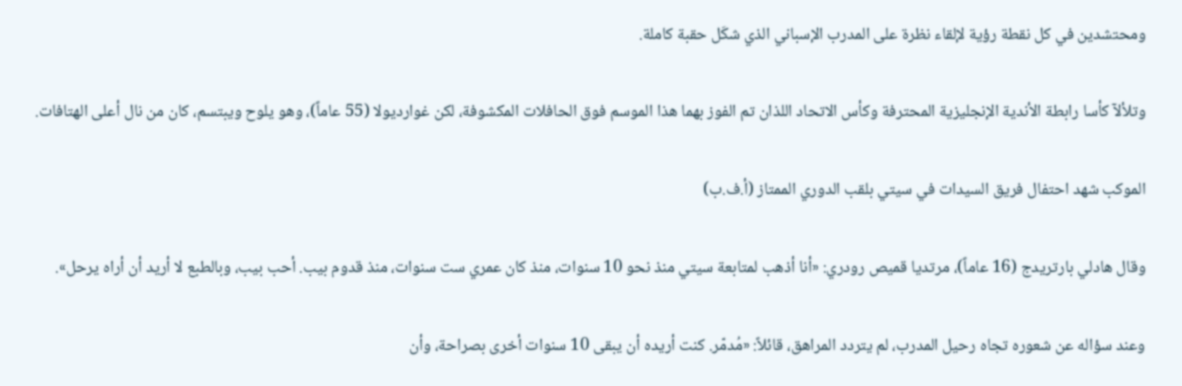ومحتشدين في كل نقطة رؤية لإلقاء نظرة على المدرب الإسباني الذي شكَل حقبة كاملة.

وتلألآ كأسا رابطة الأندية الإنجليزية المحترفة وكأس الاتحاد اللذان تم الفوز بهما هذا الموسم فوق الحافلات المكشوفة، لكن غوارديولا (55 عاماً)، وهو يلوح ويبتسم، كان من نال أعلى الهتافات.

الموكب شهد احتفال فريق السيدات في سيتي بلقب الدوري الممتاز (أ.ف.ب)

وقال هادلي بارتريدج (16 عاماً)، مرتديا قميص رودري: «أنا أذهب لمتابعة سيتي منذ نحو 10 سنوات، منذ كان عمري ست سنوات، منذ قدوم بيب. أحب بيب، وبالطبع لا أريد أن أراه يرحل».

وعند سؤاله عن شعوره تجاه رحيل المدرب، لم يتردد المراهق، قائلاً: «مُدمّر. كنت أريده أن يبقى 10 سنوات أخرى بصراحة، وأن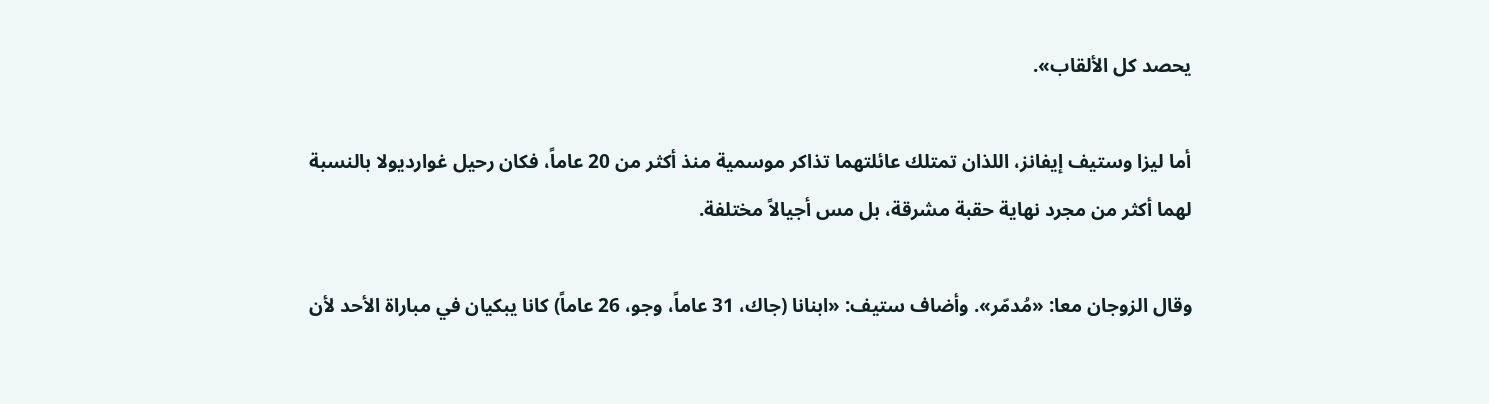يحصد كل الألقاب».

أما ليزا وستيف إيفانز، اللذان تمتلك عائلتهما تذاكر موسمية منذ أكثر من 20 عاماً، فكان رحيل غوارديولا بالنسبة لهما أكثر من مجرد نهاية حقبة مشرقة، بل مس أجيالاً مختلفة.

وقال الزوجان معا: «مُدمّر». وأضاف ستيف: «ابنانا (جاك، 31 عاماً، وجو، 26 عاماً) كانا يبكيان في مباراة الأحد لأن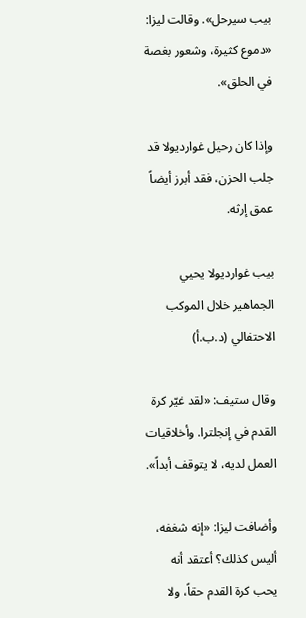بيب سيرحل». وقالت ليزا: «دموع كثيرة، وشعور بغصة في الحلق».

وإذا كان رحيل غوارديولا قد جلب الحزن، فقد أبرز أيضاً عمق إرثه.

بيب غوارديولا يحيي الجماهير خلال الموكب الاحتفالي (د.ب.أ)

وقال ستيف: «لقد غيّر كرة القدم في إنجلترا. وأخلاقيات العمل لديه، لا يتوقف أبداً».

وأضافت ليزا: «إنه شغفه، أليس كذلك؟ أعتقد أنه يحب كرة القدم حقاً، ولا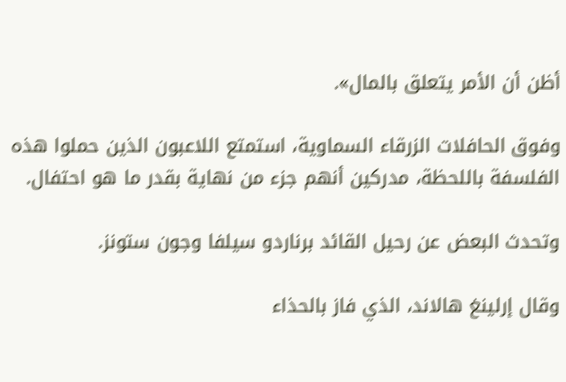أظن أن الأمر يتعلق بالمال».

وفوق الحافلات الزرقاء السماوية، استمتع اللاعبون الذين حملوا هذه الفلسفة باللحظة، مدركين أنهم جزء من نهاية بقدر ما هو احتفال.

وتحدث البعض عن رحيل القائد برناردو سيلفا وجون ستونز.

وقال إرلينغ هالاند، الذي فاز بالحذاء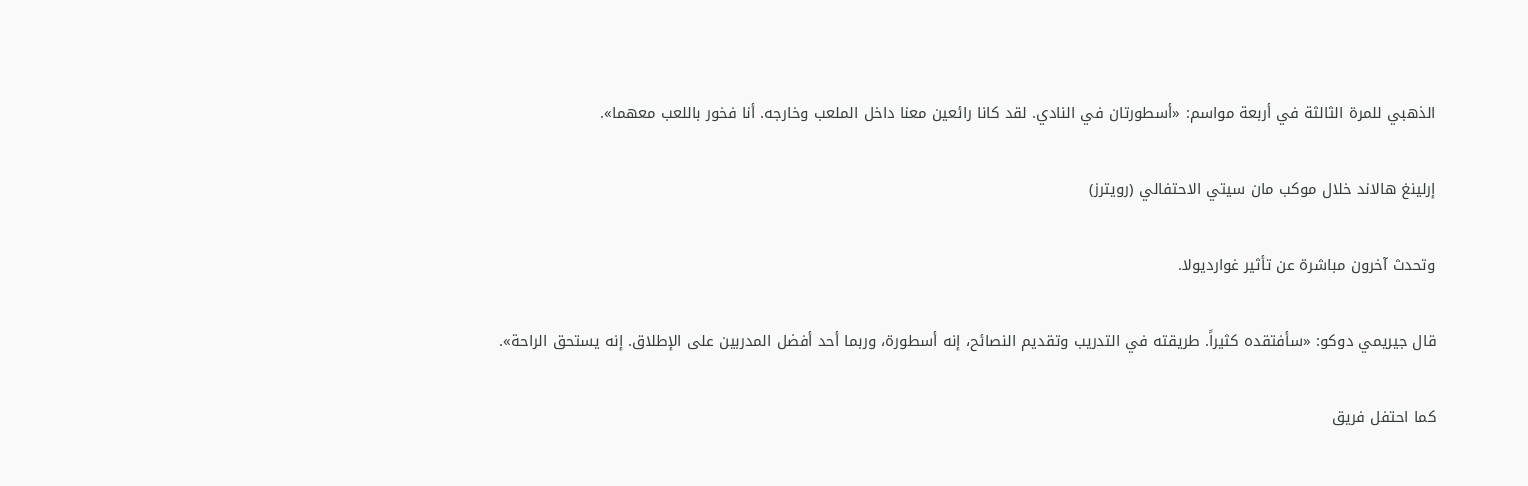الذهبي للمرة الثالثة في أربعة مواسم: «أسطورتان في النادي. لقد كانا رائعين معنا داخل الملعب وخارجه. أنا فخور باللعب معهما».

إرلينغ هالاند خلال موكب مان سيتي الاحتفالي (رويترز)

وتحدث آخرون مباشرة عن تأثير غوارديولا.

قال جيريمي دوكو: «سأفتقده كثيراً. طريقته في التدريب وتقديم النصائح، إنه أسطورة، وربما أحد أفضل المدربين على الإطلاق. إنه يستحق الراحة».

كما احتفل فريق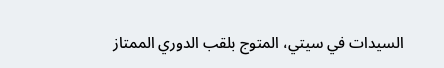السيدات في سيتي، المتوج بلقب الدوري الممتاز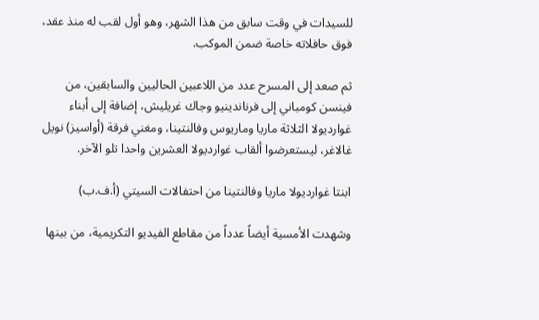للسيدات في وقت سابق من هذا الشهر، وهو أول لقب له منذ عقد، فوق حافلاته خاصة ضمن الموكب.

ثم صعد إلى المسرح عدد من اللاعبين الحاليين والسابقين، من فينسن كومباني إلى فرناندينيو وجاك غريليش، إضافة إلى أبناء غوارديولا الثلاثة ماريا وماريوس وفالنتينا، ومغني فرقة (أواسيز) نويل غالاغر، ليستعرضوا ألقاب غوارديولا العشرين واحدا تلو الآخر.

ابنتا غوارديولا ماريا وفالنتينا من احتفالات السيتي (أ.ف.ب)

وشهدت الأمسية أيضاً عدداً من مقاطع الفيديو التكريمية، من بينها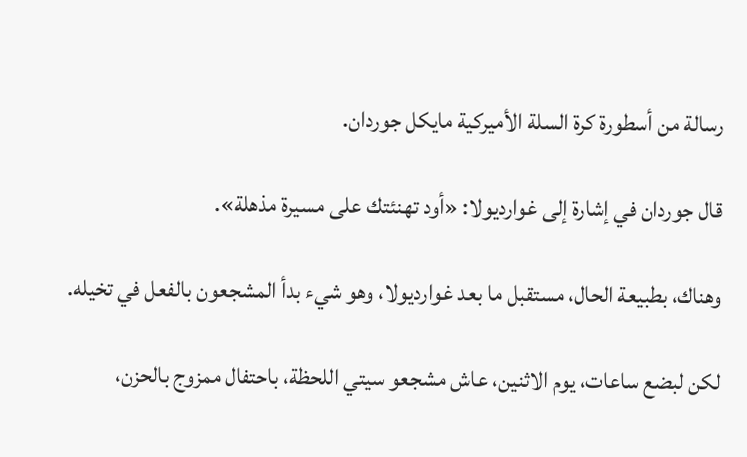رسالة من أسطورة كرة السلة الأميركية مايكل جوردان.

قال جوردان في إشارة إلى غوارديولا: «أود تهنئتك على مسيرة مذهلة».

وهناك، بطبيعة الحال، مستقبل ما بعد غوارديولا، وهو شيء بدأ المشجعون بالفعل في تخيله.

لكن لبضع ساعات، يوم الاثنين، عاش مشجعو سيتي اللحظة، باحتفال ممزوج بالحزن،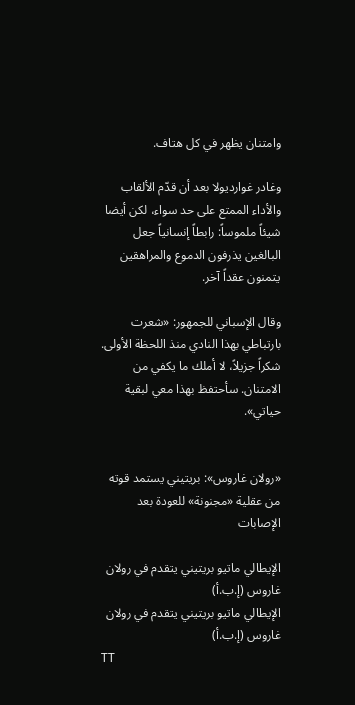وامتنان يظهر في كل هتاف.

وغادر غوارديولا بعد أن قدّم الألقاب والأداء الممتع على حد سواء، لكن أيضا شيئاً ملموساً: رابطاً إنسانياً جعل البالغين يذرفون الدموع والمراهقين يتمنون عقداً آخر.

وقال الإسباني للجمهور: «شعرت بارتباطي بهذا النادي منذ اللحظة الأولى. شكراً جزيلاً، لا أملك ما يكفي من الامتنان. سأحتفظ بهذا معي لبقية حياتي».


«رولان غاروس»: بريتيني يستمد قوته من عقلية «مجنونة» للعودة بعد الإصابات

الإيطالي ماتيو بريتيني يتقدم في رولان غاروس (إ.ب.أ)
الإيطالي ماتيو بريتيني يتقدم في رولان غاروس (إ.ب.أ)
TT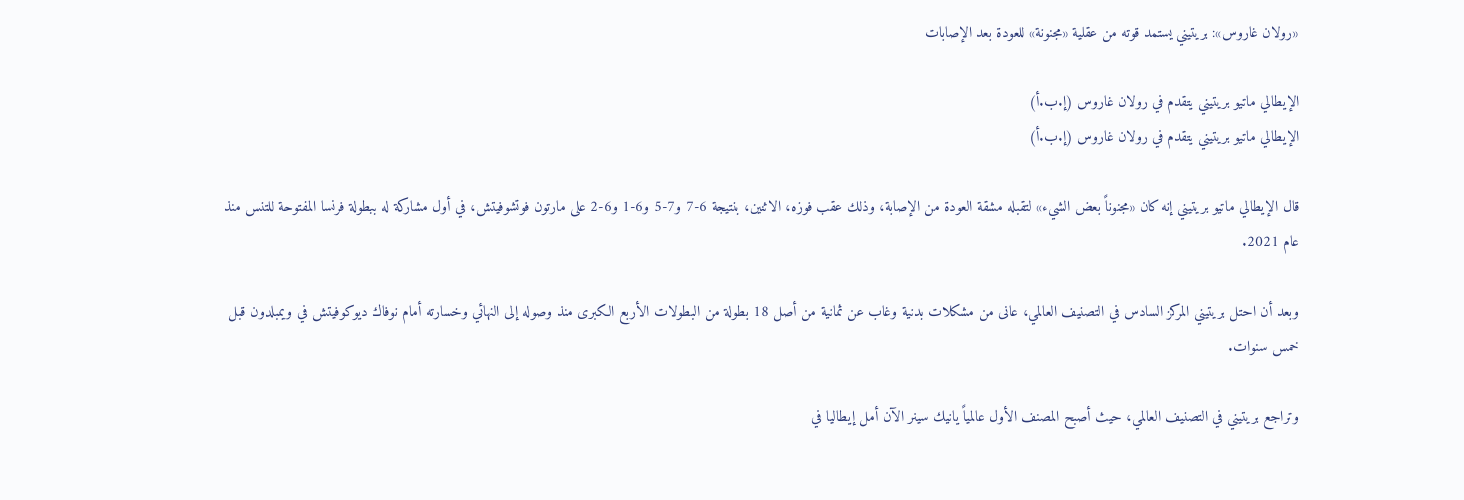«رولان غاروس»: بريتيني يستمد قوته من عقلية «مجنونة» للعودة بعد الإصابات

الإيطالي ماتيو بريتيني يتقدم في رولان غاروس (إ.ب.أ)
الإيطالي ماتيو بريتيني يتقدم في رولان غاروس (إ.ب.أ)

قال الإيطالي ماتيو بريتيني إنه كان «مجنوناً بعض الشيء» لتقبله مشقة العودة من الإصابة، وذلك عقب فوزه، الاثنين، بنتيجة 6-7 و7-5 و6-1 و6-2 على مارتون فوتشوفيتش، في أول مشاركة له ببطولة فرنسا المفتوحة للتنس منذ عام 2021.

وبعد أن احتل بريتيني المركز السادس في التصنيف العالمي، عانى من مشكلات بدنية وغاب عن ثمانية من أصل 18 بطولة من البطولات الأربع الكبرى منذ وصوله إلى النهائي وخسارته أمام نوفاك ديوكوفيتش في ويمبلدون قبل خمس سنوات.

وتراجع بريتيني في التصنيف العالمي، حيث أصبح المصنف الأول عالمياً يانيك سينر الآن أمل إيطاليا في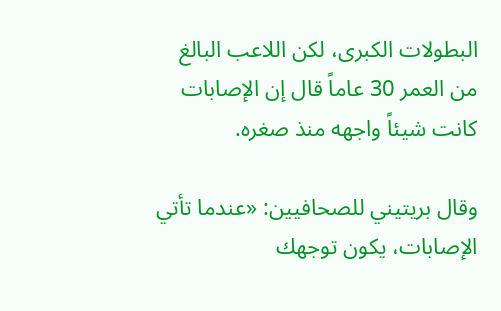البطولات الكبرى، لكن اللاعب البالغ من العمر 30 عاماً قال إن الإصابات كانت شيئاً واجهه منذ صغره.

وقال بريتيني للصحافيين: «عندما تأتي الإصابات، يكون توجهك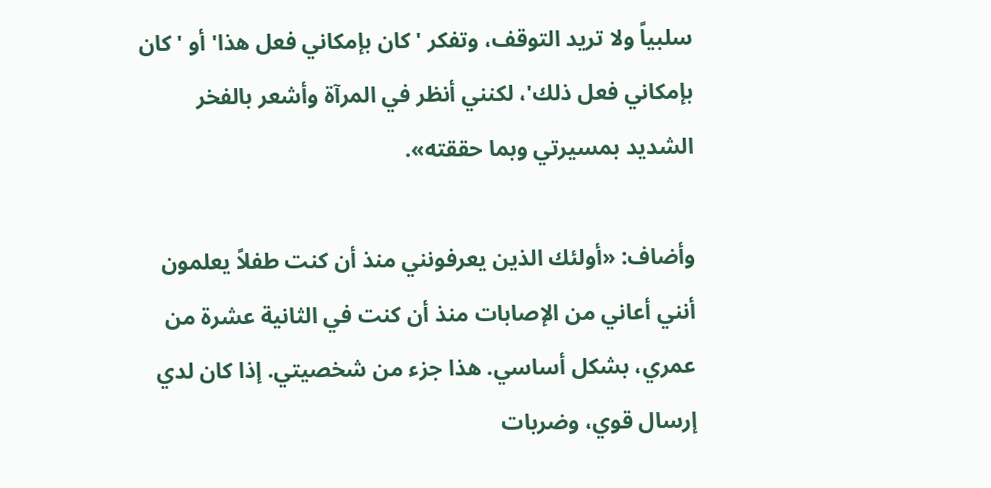سلبياً ولا تريد التوقف، وتفكر 'كان بإمكاني فعل هذا' أو 'كان بإمكاني فعل ذلك'، لكنني أنظر في المرآة وأشعر بالفخر الشديد بمسيرتي وبما حققته».

وأضاف: «أولئك الذين يعرفونني منذ أن كنت طفلاً يعلمون أنني أعاني من الإصابات منذ أن كنت في الثانية عشرة من عمري، بشكل أساسي. هذا جزء من شخصيتي. إذا كان لدي إرسال قوي، وضربات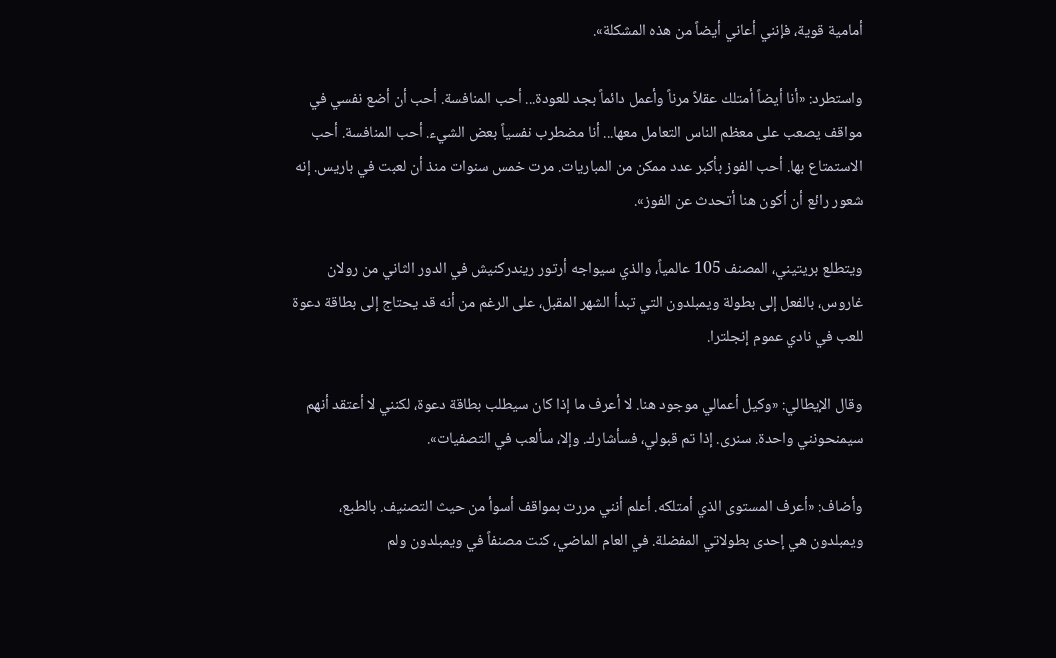أمامية قوية، فإنني أعاني أيضاً من هذه المشكلة».

واستطرد: «أنا أيضاً أمتلك عقلاً مرناً وأعمل دائماً بجد للعودة... أحب المنافسة. أحب أن أضع نفسي في مواقف يصعب على معظم الناس التعامل معها... أنا مضطرب نفسياً بعض الشيء. أحب المنافسة. أحب الاستمتاع بها. أحب الفوز بأكبر عدد ممكن من المباريات. مرت خمس سنوات منذ أن لعبت في باريس. إنه شعور رائع أن أكون هنا أتحدث عن الفوز».

ويتطلع بريتيني، المصنف 105 عالمياً، والذي سيواجه أرتور ريندركنيش في الدور الثاني من رولان غاروس، بالفعل إلى بطولة ويمبلدون التي تبدأ الشهر المقبل، على الرغم من أنه قد يحتاج إلى بطاقة دعوة للعب في نادي عموم إنجلترا.

وقال الإيطالي: «وكيل أعمالي موجود هنا. لا أعرف ما إذا كان سيطلب بطاقة دعوة، لكنني لا أعتقد أنهم سيمنحونني واحدة. سنرى. إذا تم قبولي، فسأشارك. وإلا، سألعب في التصفيات».

وأضاف: «أعرف المستوى الذي أمتلكه. أعلم أنني مررت بمواقف أسوأ من حيث التصنيف. بالطبع، ويمبلدون هي إحدى بطولاتي المفضلة. في العام الماضي، كنت مصنفاً في ويمبلدون ولم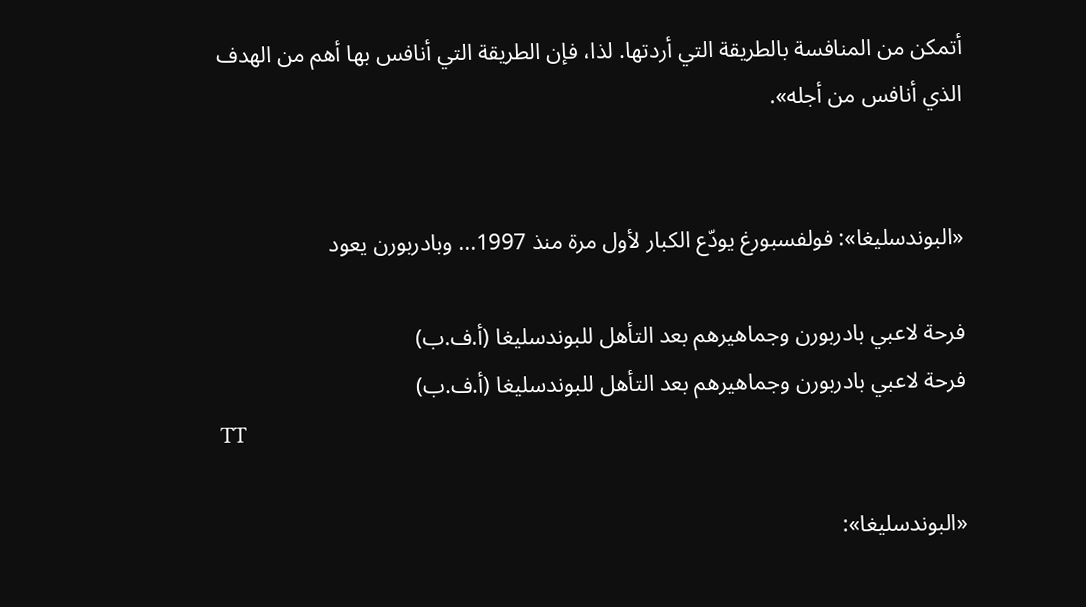أتمكن من المنافسة بالطريقة التي أردتها. لذا، فإن الطريقة التي أنافس بها أهم من الهدف الذي أنافس من أجله».


«البوندسليغا»: فولفسبورغ يودّع الكبار لأول مرة منذ 1997... وبادربورن يعود

فرحة لاعبي بادربورن وجماهيرهم بعد التأهل للبوندسليغا (أ.ف.ب)
فرحة لاعبي بادربورن وجماهيرهم بعد التأهل للبوندسليغا (أ.ف.ب)
TT

«البوندسليغا»: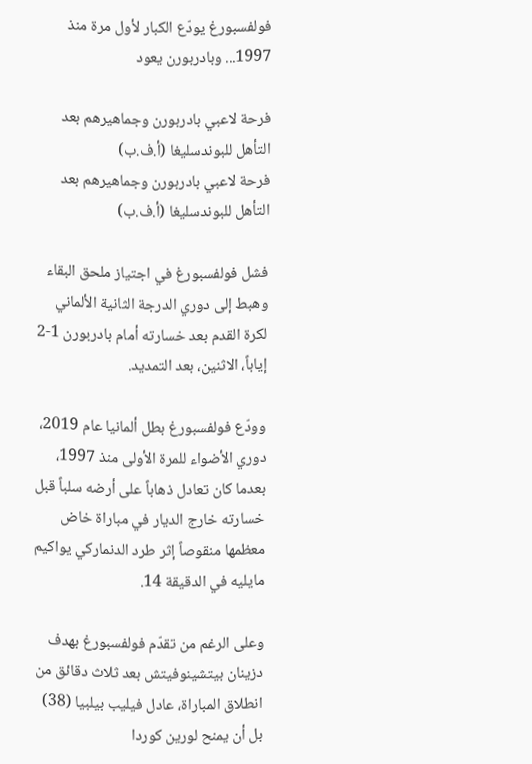فولفسبورغ يودّع الكبار لأول مرة منذ 1997... وبادربورن يعود

فرحة لاعبي بادربورن وجماهيرهم بعد التأهل للبوندسليغا (أ.ف.ب)
فرحة لاعبي بادربورن وجماهيرهم بعد التأهل للبوندسليغا (أ.ف.ب)

فشل فولفسبورغ في اجتياز ملحق البقاء وهبط إلى دوري الدرجة الثانية الألماني لكرة القدم بعد خسارته أمام بادربورن 1-2 إياباً، الاثنين، بعد التمديد.

وودّع فولفسبورغ بطل ألمانيا عام 2019، دوري الأضواء للمرة الأولى منذ 1997، بعدما كان تعادل ذهاباً على أرضه سلباً قبل خسارته خارج الديار في مباراة خاض معظمها منقوصاً إثر طرد الدنماركي يواكيم مايليه في الدقيقة 14.

وعلى الرغم من تقدّم فولفسبورغ بهدف دزينان بيتشينوفيتش بعد ثلاث دقائق من انطلاق المباراة، عادل فيليب بيلبيا (38) بل أن يمنح لورين كوردا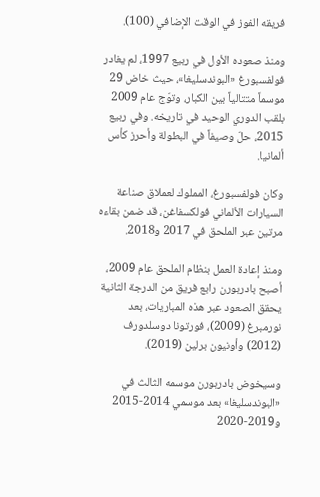فريقه الفوز في الوقت الإضافي (100).

ومنذ صعوده الأول في ربيع 1997، لم يغادر فولفسبورغ «البوندسليغا»، حيث خاض 29 موسماً متتالياً بين الكبار، وتوّج عام 2009 بلقب الدوري الوحيد في تاريخه. وفي ربيع 2015، حلّ وصيفاً في البطولة وأحرز كأس ألمانيا.

وكان فولفسبورغ، المملوك لعملاق صناعة السيارات الألماني فولكسفاغن، قد ضمن بقاءه مرتين عبر الملحق في 2017 و2018.

ومنذ إعادة العمل بنظام الملحق عام 2009، أصبح بادربورن رابع فريق من الدرجة الثانية يحقق الصعود عبر هذه المباريات، بعد نورمبرغ (2009)، فورتونا دوسلدورف (2012) وأونيون برلين (2019).

وسيخوض بادربورن موسمه الثالث في «البوندسليغا» بعد موسمي 2014-2015 و2019-2020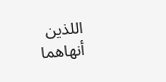اللذين أنهاهما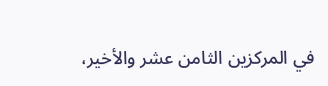في المركزين الثامن عشر والأخير،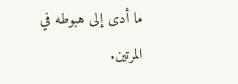ما أدى إلى هبوطه في المرتين.